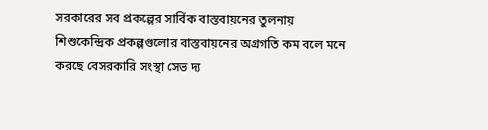সরকারের সব প্রকল্পের সার্বিক বাস্তবায়নের তুলনায় শিশুকেন্দ্রিক প্রকল্পগুলোর বাস্তবায়নের অগ্রগতি কম বলে মনে করছে বেসরকারি সংস্থা সেভ দ্য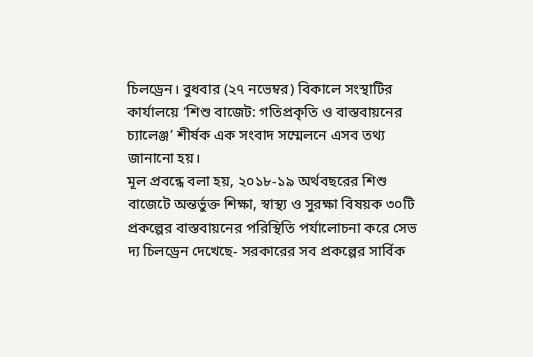চিলড্রেন। বুধবার (২৭ নভেম্বর) বিকালে সংস্থাটির কার্যালয়ে ‘শিশু বাজেট: গতিপ্রকৃতি ও বাস্তবায়নের চ্যালেঞ্জ’ শীর্ষক এক সংবাদ সম্মেলনে এসব তথ্য জানানো হয়।
মূল প্রবন্ধে বলা হয়, ২০১৮-১৯ অর্থবছরের শিশু বাজেটে অন্তর্ভুক্ত শিক্ষা, স্বাস্থ্য ও সুরক্ষা বিষয়ক ৩০টি প্রকল্পের বাস্তবায়নের পরিস্থিতি পর্যালোচনা করে সেভ দ্য চিলড্রেন দেখেছে- সরকারের সব প্রকল্পের সার্বিক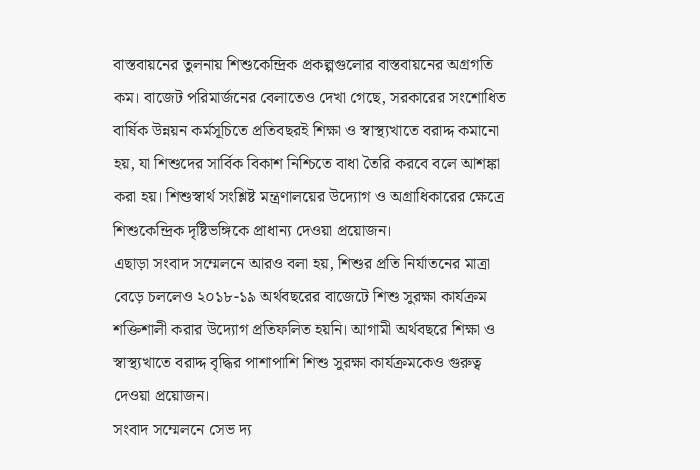বাস্তবায়নের তুলনায় শিশুকেন্দ্রিক প্রকল্পগুলোর বাস্তবায়নের অগ্রগতি কম। বাজেট পরিমার্জনের বেলাতেও দেখা গেছে, সরকারের সংশোধিত বার্ষিক উন্নয়ন কর্মসূচিতে প্রতিবছরই শিক্ষা ও স্বাস্থ্যখাতে বরাদ্দ কমানো হয়, যা শিশুদের সার্বিক বিকাশ নিশ্চিতে বাধা তৈরি করবে বলে আশঙ্কা করা হয়। শিশুস্বার্থ সংশ্লিষ্ট মন্ত্রণালয়ের উদ্যোগ ও অগ্রাধিকারের ক্ষেত্রে শিশুকেন্দ্রিক দৃষ্টিভঙ্গিকে প্রাধান্য দেওয়া প্রয়োজন।
এছাড়া সংবাদ সম্মেলনে আরও বলা হয়, শিশুর প্রতি নির্যাতনের মাত্রা বেড়ে চললেও ২০১৮-১৯ অর্থবছরের বাজেটে শিশু সুরক্ষা কার্যক্রম শক্তিশালী করার উদ্যোগ প্রতিফলিত হয়নি। আগামী অর্থবছরে শিক্ষা ও স্বাস্থ্যখাতে বরাদ্দ বৃদ্ধির পাশাপাশি শিশু সুরক্ষা কার্যক্রমকেও গুরুত্ব দেওয়া প্রয়োজন।
সংবাদ সম্মেলনে সেভ দ্য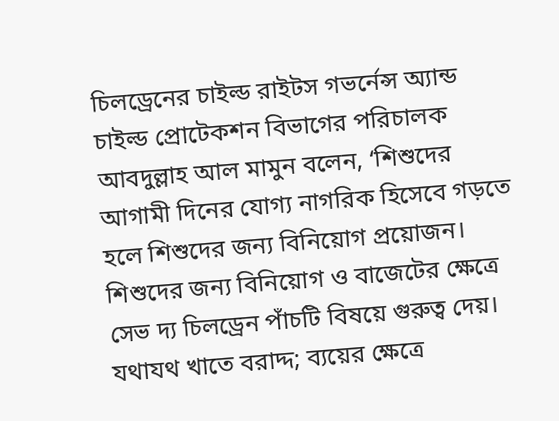চিলড্রেনের চাইল্ড রাইটস গভর্নেন্স অ্যান্ড চাইল্ড প্রোটেকশন বিভাগের পরিচালক আবদুল্লাহ আল মামুন বলেন, ‘শিশুদের আগামী দিনের যোগ্য নাগরিক হিসেবে গড়তে হলে শিশুদের জন্য বিনিয়োগ প্রয়োজন। শিশুদের জন্য বিনিয়োগ ও বাজেটের ক্ষেত্রে সেভ দ্য চিলড্রেন পাঁচটি বিষয়ে গুরুত্ব দেয়। যথাযথ খাতে বরাদ্দ; ব্যয়ের ক্ষেত্রে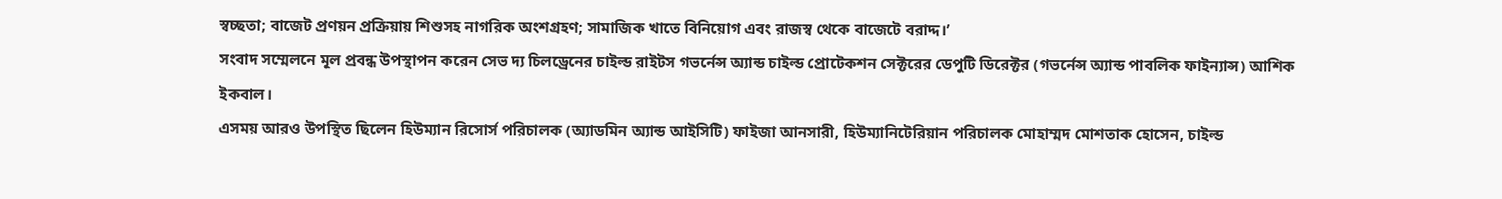স্বচ্ছতা; বাজেট প্রণয়ন প্রক্রিয়ায় শিশুসহ নাগরিক অংশগ্রহণ; সামাজিক খাতে বিনিয়োগ এবং রাজস্ব থেকে বাজেটে বরাদ্দ।’
সংবাদ সম্মেলনে মূল প্রবন্ধ উপস্থাপন করেন সেভ দ্য চিলড্রেনের চাইল্ড রাইটস গভর্নেন্স অ্যান্ড চাইল্ড প্রোটেকশন সেক্টরের ডেপুটি ডিরেক্টর (গভর্নেন্স অ্যান্ড পাবলিক ফাইন্যান্স) আশিক ইকবাল।
এসময় আরও উপস্থিত ছিলেন হিউম্যান রিসোর্স পরিচালক (অ্যাডমিন অ্যান্ড আইসিটি) ফাইজা আনসারী, হিউম্যানিটেরিয়ান পরিচালক মোহাম্মদ মোশতাক হোসেন, চাইল্ড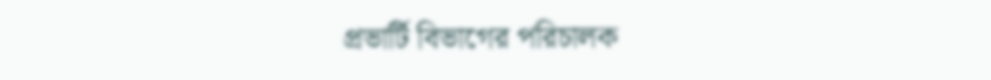প্রভার্টি বিভাগের পরিচালক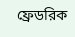ফ্রেডরিক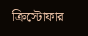ক্রিস্টোফার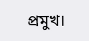প্রমুখ।